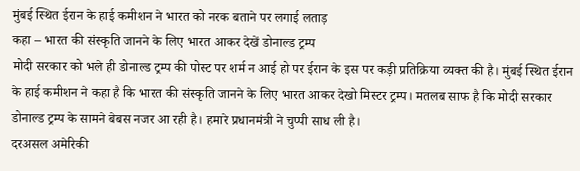मुंबई स्थित ईरान के हाई कमीशन ने भारत को नरक बताने पर लगाई लताड़
कहा – भारत की संस्कृति जानने के लिए भारत आकर देखें डोनाल्ड ट्रम्प
मोदी सरकार को भले ही डोनाल्ड ट्रम्प की पोस्ट पर शर्म न आई हो पर ईरान के इस पर कड़ी प्रतिक्रिया व्यक्त की है। मुंबई स्थित ईरान के हाई कमीशन ने कहा है कि भारत की संस्कृति जानने के लिए भारत आकर देखो मिस्टर ट्रम्प। मतलब साफ है कि मोदी सरकार डोनाल्ड ट्रम्प के सामने बेबस नजर आ रही है। हमारे प्रधानमंत्री ने चुप्पी साध ली है।
दरअसल अमेरिकी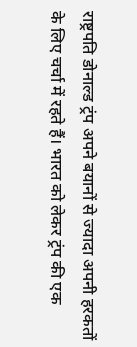राष्ट्रपति डोनाल्ड ट्रंप अपने बयानों से ज्यादा अपनी हरकतों के लिए चर्चा में रहते हैं। भारत को लेकर ट्रंप की एक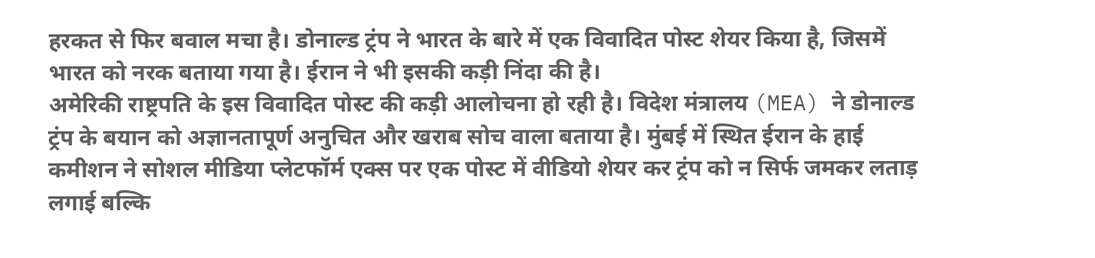हरकत से फिर बवाल मचा है। डोनाल्ड ट्रंप ने भारत के बारे में एक विवादित पोस्ट शेयर किया है, जिसमें भारत को नरक बताया गया है। ईरान ने भी इसकी कड़ी निंदा की है।
अमेरिकी राष्ट्रपति के इस विवादित पोस्ट की कड़ी आलोचना हो रही है। विदेश मंत्रालय (MEA) ने डोनाल्ड ट्रंप के बयान को अज्ञानतापूर्ण अनुचित और खराब सोच वाला बताया है। मुंबई में स्थित ईरान के हाई कमीशन ने सोशल मीडिया प्लेटफॉर्म एक्स पर एक पोस्ट में वीडियो शेयर कर ट्रंप को न सिर्फ जमकर लताड़ लगाई बल्कि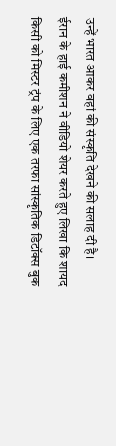उन्हें भारत आकर वहां की संस्कृति देखने की सलाह दी है।
ईरान के हाई कमीशन ने वीडियो शेयर करते हुए लिखा कि शायद किसी को मिस्टर ट्रंप के लिए एक तरफा सांस्कृतिक डिटॉक्स बुक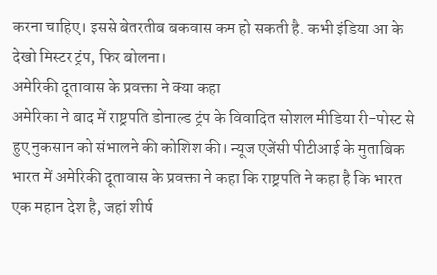करना चाहिए। इससे बेतरतीब बकवास कम हो सकती है. कभी इंडिया आ के देखो मिस्टर ट्रंप, फिर बोलना।
अमेरिकी दूतावास के प्रवक्ता ने क्या कहा
अमेरिका ने बाद में राष्ट्रपति डोनाल्ड ट्रंप के विवादित सोशल मीडिया री-पोस्ट से हुए नुकसान को संभालने की कोशिश की। न्यूज एजेंसी पीटीआई के मुताबिक भारत में अमेरिकी दूतावास के प्रवक्ता ने कहा कि राष्ट्रपति ने कहा है कि भारत एक महान देश है, जहां शीर्ष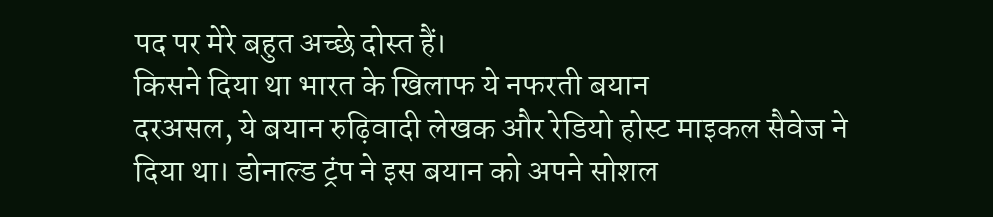पद पर मेरे बहुत अच्छे दोस्त हैं।
किसने दिया था भारत के खिलाफ ये नफरती बयान
दरअसल, ये बयान रुढ़िवादी लेखक और रेडियो होस्ट माइकल सैवेज ने दिया था। डोनाल्ड ट्रंप ने इस बयान को अपने सोशल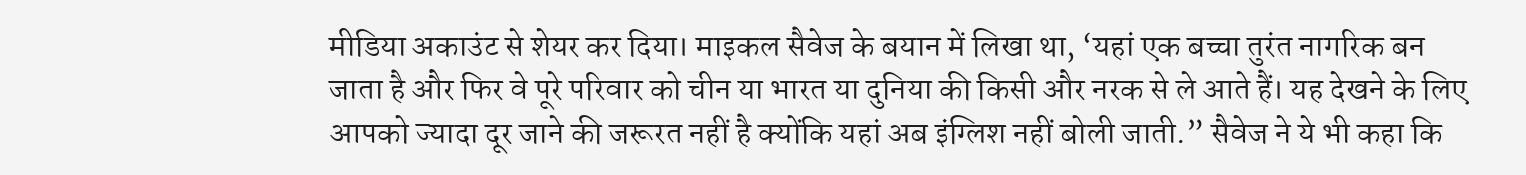मीडिया अकाउंट से शेयर कर दिया। माइकल सैवेज के बयान में लिखा था, ‘यहां एक बच्चा तुरंत नागरिक बन जाता है और फिर वे पूरे परिवार को चीन या भारत या दुनिया की किसी और नरक से ले आते हैं। यह देखने के लिए आपको ज्यादा दूर जाने की जरूरत नहीं है क्योंकि यहां अब इंग्लिश नहीं बोली जाती.” सैवेज ने ये भी कहा कि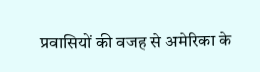प्रवासियों की वजह से अमेरिका के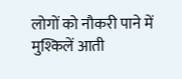लोगों को नौकरी पाने में मुश्किलें आती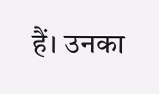हैं। उनका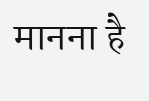मानना है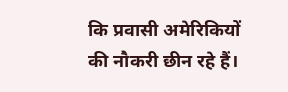कि प्रवासी अमेरिकियों की नौकरी छीन रहे हैं।